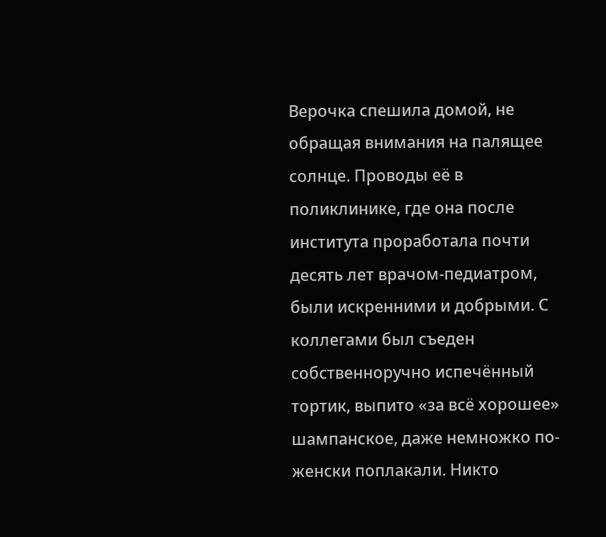Верочка спешила домой, не обращая внимания на палящее солнце. Проводы её в поликлинике, где она после института проработала почти десять лет врачом-педиатром, были искренними и добрыми. С коллегами был съеден собственноручно испечённый тортик, выпито «за всё хорошее» шампанское, даже немножко по-женски поплакали. Никто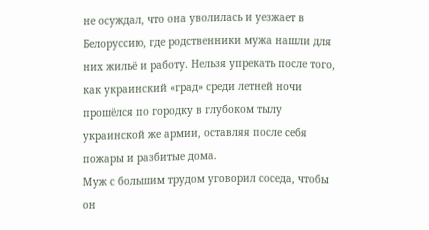не осуждал, что она уволилась и уезжает в Белоруссию, где родственники мужа нашли для них жильё и работу. Нельзя упрекать после того, как украинский «град» среди летней ночи прошёлся по городку в глубоком тылу украинской же армии, оставляя после себя пожары и разбитые дома.
Муж с большим трудом уговорил соседа, чтобы он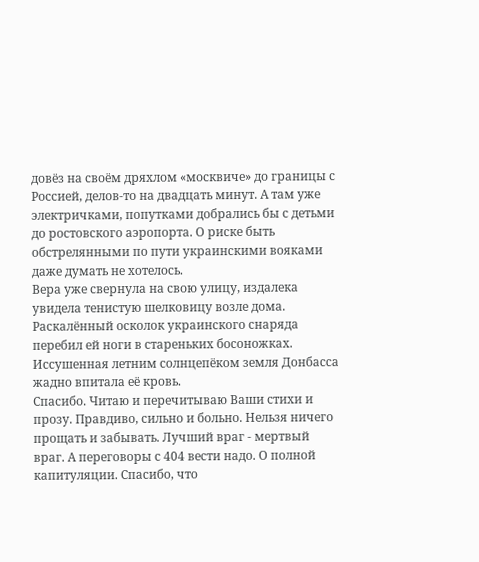довёз на своём дряхлом «москвиче» до границы с Россией, делов-то на двадцать минут. А там уже электричками, попутками добрались бы с детьми до ростовского аэропорта. О риске быть обстрелянными по пути украинскими вояками даже думать не хотелось.
Вера уже свернула на свою улицу, издалека увидела тенистую шелковицу возле дома. Раскалённый осколок украинского снаряда перебил ей ноги в стареньких босоножках. Иссушенная летним солнцепёком земля Донбасса жадно впитала её кровь.
Спасибо. Читаю и перечитываю Ваши стихи и прозу. Правдиво, сильно и больно. Нельзя ничего прощать и забывать. Лучший враг - мертвый враг. А переговоры с 404 вести надо. О полной капитуляции. Спасибо, что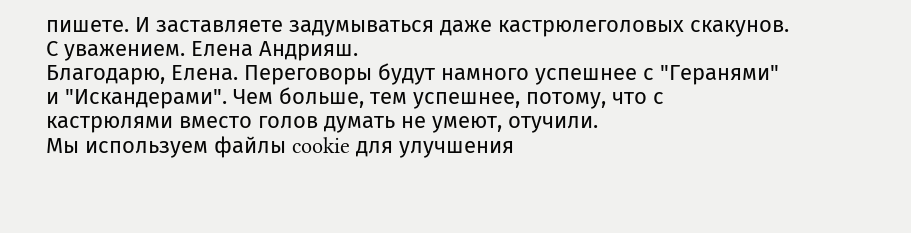пишете. И заставляете задумываться даже кастрюлеголовых скакунов. С уважением. Елена Андрияш.
Благодарю, Елена. Переговоры будут намного успешнее с "Геранями" и "Искандерами". Чем больше, тем успешнее, потому, что с кастрюлями вместо голов думать не умеют, отучили.
Мы используем файлы cookie для улучшения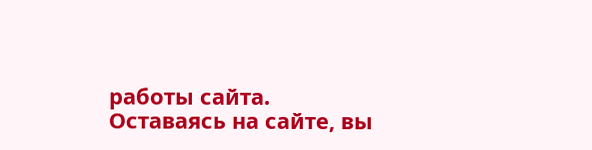работы сайта. Оставаясь на сайте, вы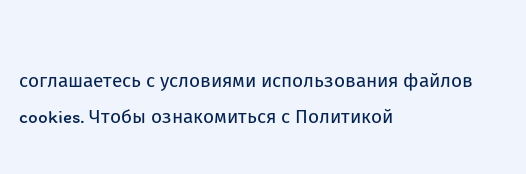соглашаетесь с условиями использования файлов cookies. Чтобы ознакомиться с Политикой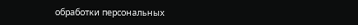обработки персональных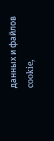данных и файлов cookie,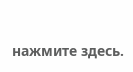нажмите здесь.